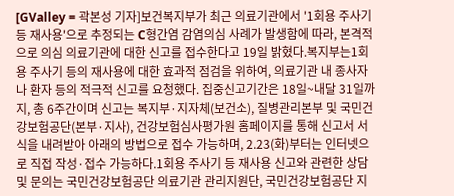[GValley = 곽본성 기자]보건복지부가 최근 의료기관에서 '1회용 주사기 등 재사용'으로 추정되는 C형간염 감염의심 사례가 발생함에 따라, 본격적으로 의심 의료기관에 대한 신고를 접수한다고 19일 밝혔다.복지부는1회용 주사기 등의 재사용에 대한 효과적 점검을 위하여, 의료기관 내 종사자나 환자 등의 적극적 신고를 요청했다. 집중신고기간은 18일~내달 31일까지, 총 6주간이며 신고는 복지부·지자체(보건소), 질병관리본부 및 국민건강보험공단(본부·지사), 건강보험심사평가원 홈페이지를 통해 신고서 서식을 내려받아 아래의 방법으로 접수 가능하며, 2.23(화)부터는 인터넷으로 직접 작성·접수 가능하다.1회용 주사기 등 재사용 신고와 관련한 상담 및 문의는 국민건강보험공단 의료기관 관리지원단, 국민건강보험공단 지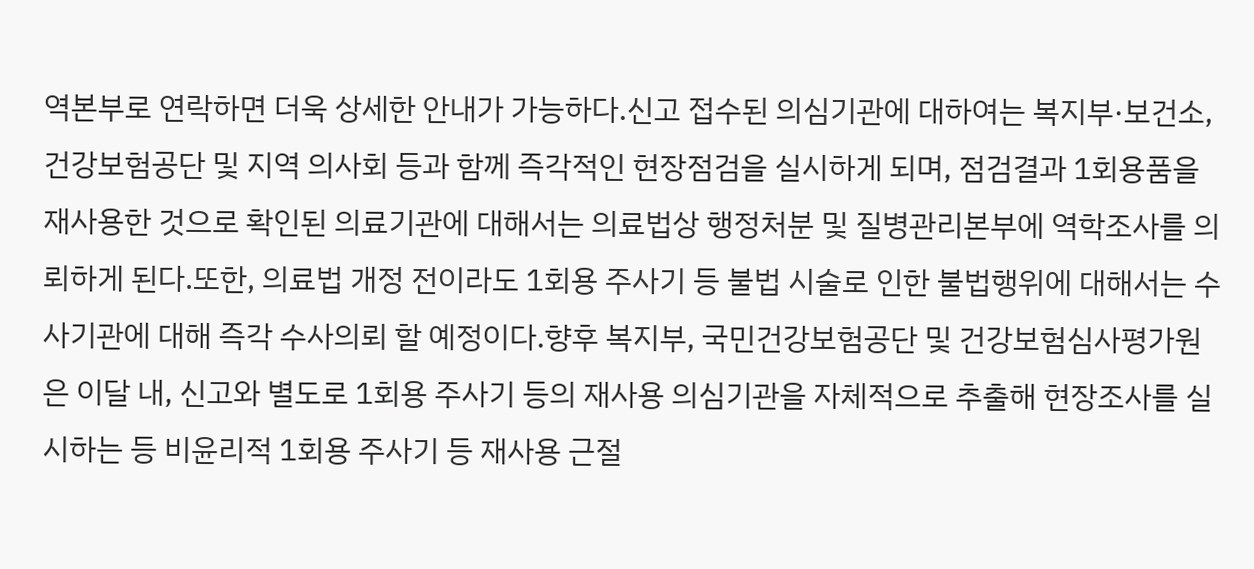역본부로 연락하면 더욱 상세한 안내가 가능하다.신고 접수된 의심기관에 대하여는 복지부·보건소, 건강보험공단 및 지역 의사회 등과 함께 즉각적인 현장점검을 실시하게 되며, 점검결과 1회용품을 재사용한 것으로 확인된 의료기관에 대해서는 의료법상 행정처분 및 질병관리본부에 역학조사를 의뢰하게 된다.또한, 의료법 개정 전이라도 1회용 주사기 등 불법 시술로 인한 불법행위에 대해서는 수사기관에 대해 즉각 수사의뢰 할 예정이다.향후 복지부, 국민건강보험공단 및 건강보험심사평가원은 이달 내, 신고와 별도로 1회용 주사기 등의 재사용 의심기관을 자체적으로 추출해 현장조사를 실시하는 등 비윤리적 1회용 주사기 등 재사용 근절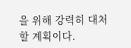을 위해 강력히 대처할 계획이다.